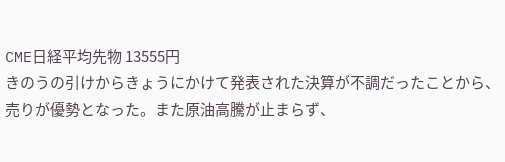CME日経平均先物 13555円
きのうの引けからきょうにかけて発表された決算が不調だったことから、売りが優勢となった。また原油高騰が止まらず、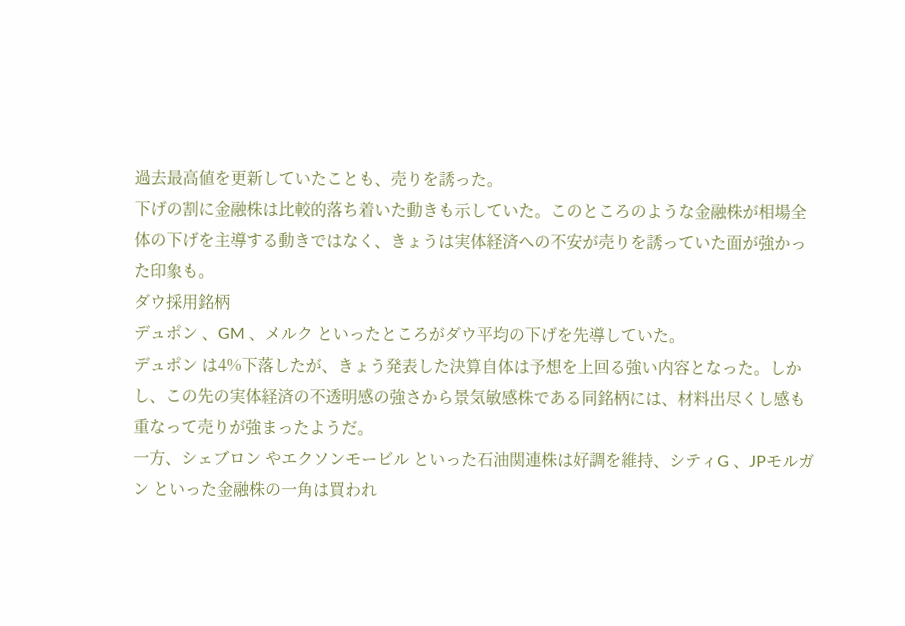過去最高値を更新していたことも、売りを誘った。
下げの割に金融株は比較的落ち着いた動きも示していた。このところのような金融株が相場全体の下げを主導する動きではなく、きょうは実体経済への不安が売りを誘っていた面が強かった印象も。
ダウ採用銘柄
デュポン 、GM 、メルク といったところがダウ平均の下げを先導していた。
デュポン は4%下落したが、きょう発表した決算自体は予想を上回る強い内容となった。しかし、この先の実体経済の不透明感の強さから景気敏感株である同銘柄には、材料出尽くし感も重なって売りが強まったようだ。
一方、シェブロン やエクソンモービル といった石油関連株は好調を維持、シティG 、JPモルガン といった金融株の一角は買われ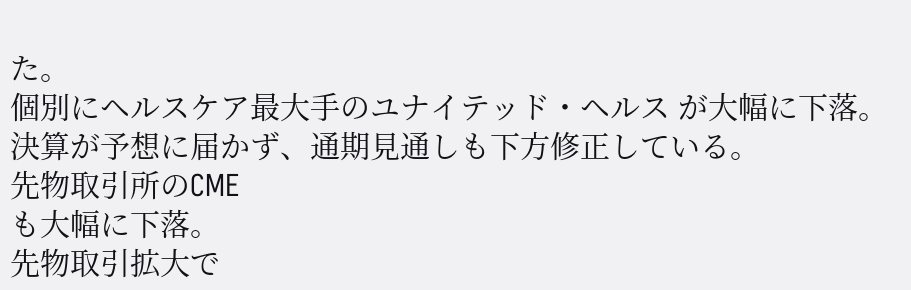た。
個別にヘルスケア最大手のユナイテッド・ヘルス が大幅に下落。
決算が予想に届かず、通期見通しも下方修正している。
先物取引所のCME
も大幅に下落。
先物取引拡大で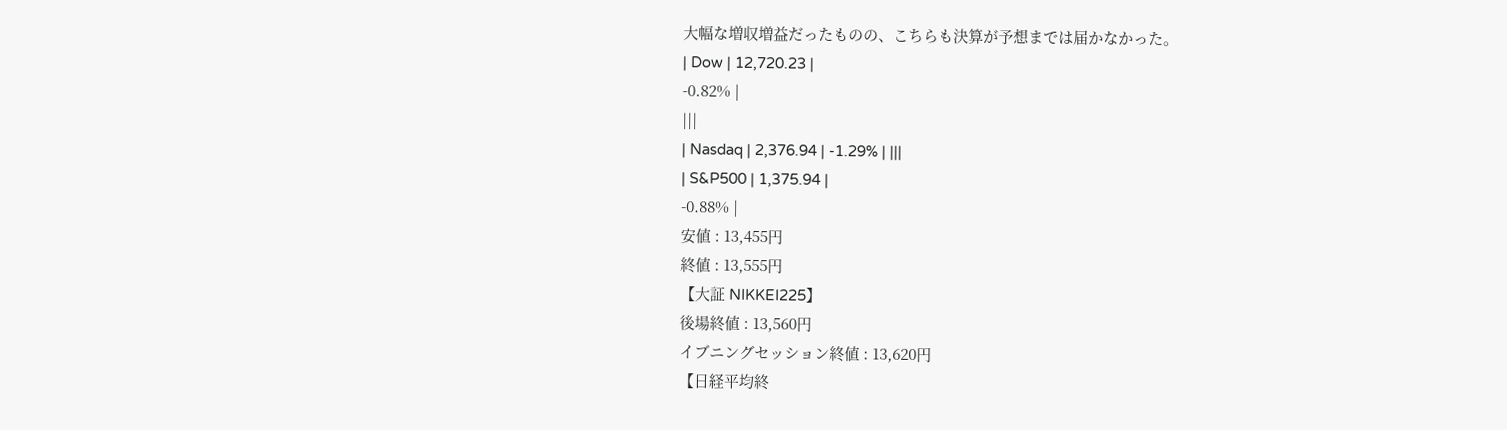大幅な増収増益だったものの、こちらも決算が予想までは届かなかった。
| Dow | 12,720.23 |
-0.82% |
|||
| Nasdaq | 2,376.94 | -1.29% | |||
| S&P500 | 1,375.94 |
-0.88% |
安値 : 13,455円
終値 : 13,555円
【大証 NIKKEI225】
後場終値 : 13,560円
イブニングセッション終値 : 13,620円
【日経平均終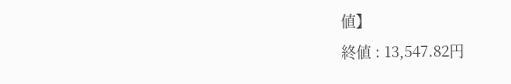値】
終値 : 13,547.82円